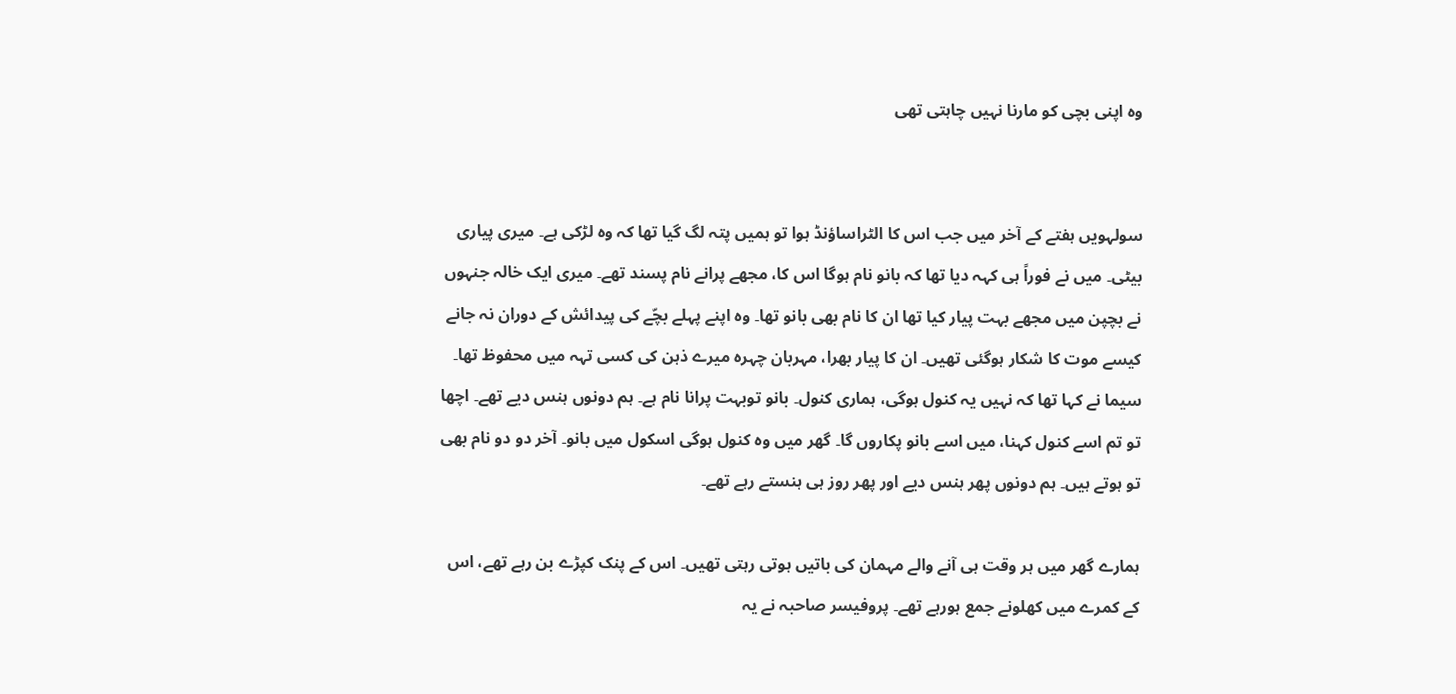وہ اپنی بچی کو مارنا نہیں چاہتی تھی


سولہویں ہفتے کے آخر میں جب اس کا الٹراساؤنڈ ہوا تو ہمیں پتہ لگ گیا تھا کہ وہ لڑکی ہے۔ میری پیاری بیٹی۔ میں نے فوراً ہی کہہ دیا تھا کہ بانو نام ہوگا اس کا، مجھے پرانے نام پسند تھے۔ میری ایک خالہ جنہوں نے بچپن میں مجھے بہت پیار کیا تھا ان کا نام بھی بانو تھا۔ وہ اپنے پہلے بچّے کی پیدائش کے دوران نہ جانے کیسے موت کا شکار ہوگئی تھیں۔ ان کا پیار بھرا، مہربان چہرہ میرے ذہن کی کسی تہہ میں محفوظ تھا۔ سیما نے کہا تھا کہ نہیں یہ کنول ہوگی، ہماری کنول۔ بانو توبہت پرانا نام ہے۔ ہم دونوں ہنس دیے تھے۔ اچھا تو تم اسے کنول کہنا، میں اسے بانو پکاروں گا۔ گھر میں وہ کنول ہوگی اسکول میں بانو۔ آخر دو دو نام بھی تو ہوتے ہیں۔ ہم دونوں پھر ہنس دیے اور پھر روز ہی ہنستے رہے تھے۔

ہمارے گھر میں ہر وقت ہی آنے والے مہمان کی باتیں ہوتی رہتی تھیں۔ اس کے پنک کپڑے بن رہے تھے، اس کے کمرے میں کھلونے جمع ہورہے تھے۔ پروفیسر صاحبہ نے یہ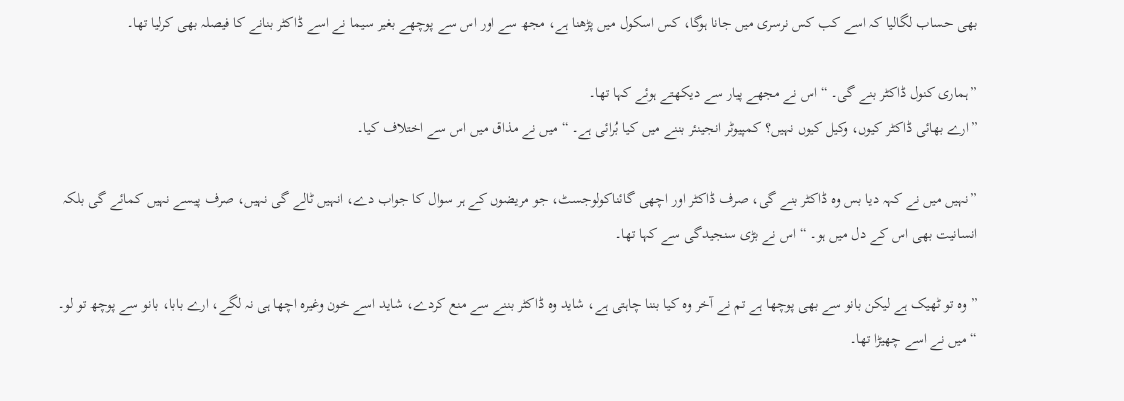بھی حساب لگالیا کہ اسے کب کس نرسری میں جانا ہوگا، کس اسکول میں پڑھنا ہے، مجھ سے اور اس سے پوچھے بغیر سیما نے اسے ڈاکٹر بنانے کا فیصلہ بھی کرلیا تھا۔

”ہماری کنول ڈاکٹر بنے گی۔ “ اس نے مجھے پیار سے دیکھتے ہوئے کہا تھا۔
”ارے بھائی ڈاکٹر کیوں، وکیل کیوں نہیں؟ کمپیوٹر انجینئر بننے میں کیا بُرائی ہے۔ “ میں نے مذاق میں اس سے اختلاف کیا۔

”نہیں میں نے کہہ دیا بس وہ ڈاکٹر بنے گی، صرف ڈاکٹر اور اچھی گائناکولوجسٹ، جو مریضوں کے ہر سوال کا جواب دے، انہیں ٹالے گی نہیں، صرف پیسے نہیں کمائے گی بلکہ انسانیت بھی اس کے دل میں ہو۔ “ اس نے بڑی سنجیدگی سے کہا تھا۔

”وہ تو ٹھیک ہے لیکن بانو سے بھی پوچھا ہے تم نے آخر وہ کیا بننا چاہتی ہے، شاید وہ ڈاکٹر بننے سے منع کردے، شاید اسے خون وغیرہ اچھا ہی نہ لگے، ارے بابا، بانو سے پوچھ تو لو۔ “ میں نے اسے چھیڑا تھا۔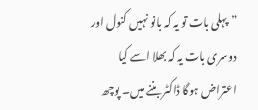”پہلی بات تو یہ کہ بانو نہیں کنول اور دوسری بات یہ کہ بھلا اسے کیا اعتراض ہوگا ڈاکٹر بننے میں۔ پوچھ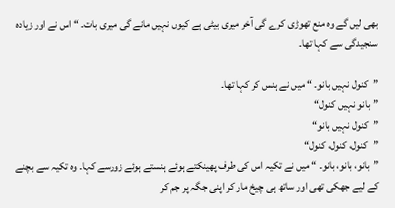بھی لیں گے وہ منع تھوڑی کرے گی آخر میری بیٹی ہے کیوں نہیں مانے گی میری بات۔ “ اس نے اور زیادہ سنجیدگی سے کہا تھا۔

”کنول نہیں بانو۔ “ میں نے ہنس کر کہا تھا۔
”بانو نہیں کنول“
”کنول نہیں بانو“
”کنول، کنول، کنول“
”بانو، بانو، بانو۔ “ میں نے تکیہ اس کی طرف پھینکتے ہوئے ہنستے ہوئے زورسے کہا۔ وہ تکیہ سے بچنے کے لیے جھکی تھی اور ساتھ ہی چیخ مار کر اپنی جگہ پر جم کر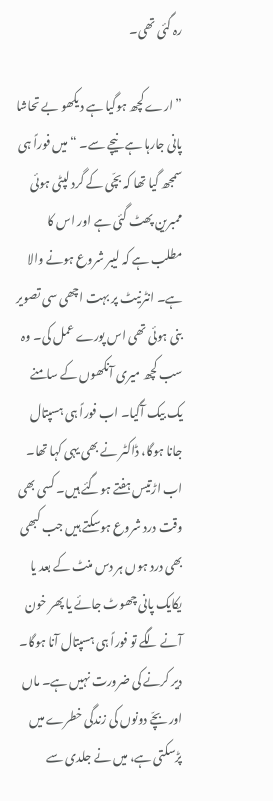رہ گئی تھی۔

”ارے کچھ ہوگیا ہے دیکھو بے تحاشا پانی جارہا ہے نیچے سے۔ “ میں فوراً ہی سمجھ گیا تھا کہ بچّی کے گرد لپٹی ہوئی ممبرین پھٹ گئی ہے اور اس کا مطلب ہے کہ لیبر شروع ہونے والا ہے۔ انٹرنیٹ پر بہت اچھی سی تصویر بنی ہوئی تھی اس پورے عمل کی۔ وہ سب کچھ میری آنکھوں کے سامنے یک بیک آگیا۔ اب فوراً ہی ہسپتال جانا ہوگا، ڈاکٹر نے بھی یہی کہا تھا۔ اب اڑتیس ہفتے ہوگئے ہیں۔ کسی بھی وقت درد شروع ہوسکتے ہیں جب کبھی بھی درد ہوں ہر دس منٹ کے بعد یا یکایک پانی چھوٹ جائے یا پھر خون آنے لگے تو فوراً ہی ہسپتال آنا ہوگا۔ دیر کرنے کی ضرورت نہیں ہے۔ ماں اور بچّے دونوں کی زندگی خطرے میں پڑسکتی ہے، میں نے جلدی سے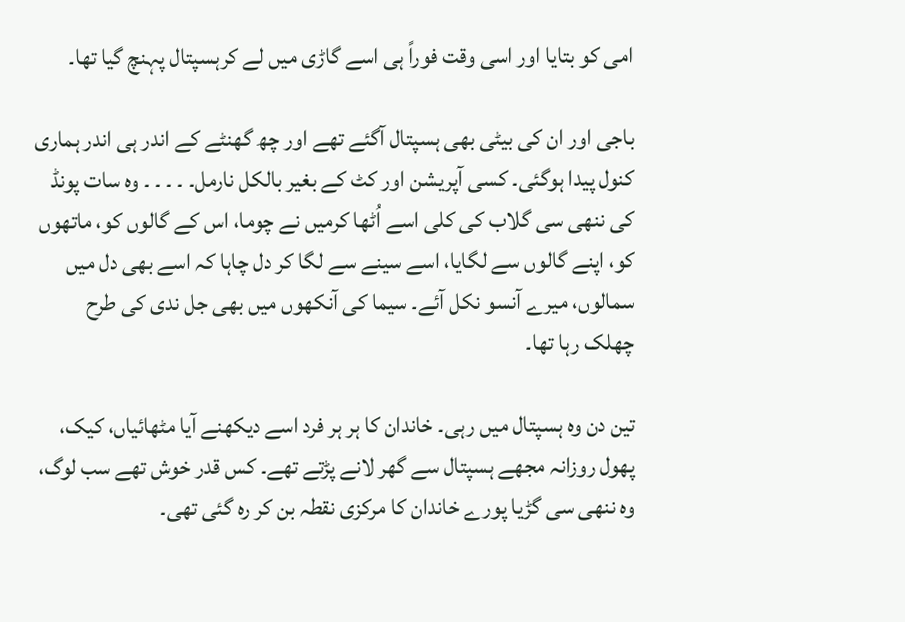امی کو بتایا اور اسی وقت فوراً ہی اسے گاڑی میں لے کرہسپتال پہنچ گیا تھا۔

باجی اور ان کی بیٹی بھی ہسپتال آگئے تھے اور چھ گھنٹے کے اندر ہی اندر ہماری کنول پیدا ہوگئی۔ کسی آپریشن اور کٹ کے بغیر بالکل نارمل۔ ۔ ۔ ۔ ۔ وہ سات پونڈ کی ننھی سی گلاب کی کلی اسے اُٹھا کرمیں نے چوما، اس کے گالوں کو، ماتھوں کو، اپنے گالوں سے لگایا، اسے سینے سے لگا کر دل چاہا کہ اسے بھی دل میں سمالوں، میرے آنسو نکل آئے۔ سیما کی آنکھوں میں بھی جل ندی کی طرح چھلک رہا تھا۔

تین دن وہ ہسپتال میں رہی۔ خاندان کا ہر ہر فرد اسے دیکھنے آیا مٹھائیاں، کیک، پھول روزانہ مجھے ہسپتال سے گھر لانے پڑتے تھے۔ کس قدر خوش تھے سب لوگ، وہ ننھی سی گڑیا پورے خاندان کا مرکزی نقطہ بن کر رہ گئی تھی۔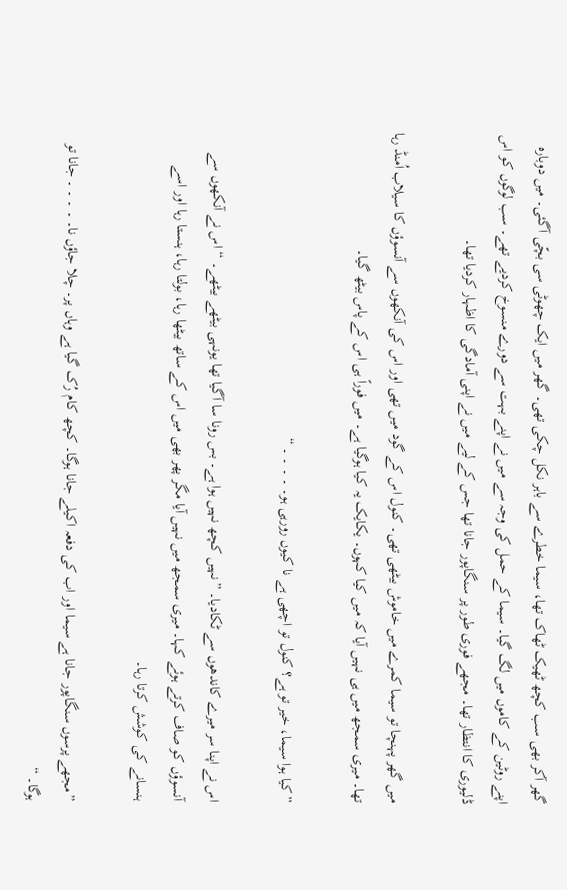گھر آکر بھی سب کچھ ٹھیک ٹھاک تھا، سیما خطرے سے باہر نکل چکی تھی۔ گھر میں ایک چھوٹی سی بچّی آگئی۔ میں دوبارہ اپنے روٹین کے کاموں میں لگ گیا۔ سیما کے حمل کی وجہ سے میں نے اپنے بہت سے دورے منسوخ کردیے تھے۔ سب لوگوں کو اس ڈلیوری کا انتظار تھا۔ مجھے فوری طور پر سنگاپور جانا تھا جس کے لیے میں نے اپنی آمادگی کا اظہار کردیا تھا۔

میں گھر پہنچا تو سیما کمرے میں خاموش بیٹھی تھی۔ کنول اس کے گود میں تھی اور اس کی آنکھوں سے آنسوؤں کا سیلاب اُمنڈ رہا تھا۔ میری سمجھ میں ہی نہیں آیا کہ میں کیا کہوں۔ یکایک یہ کیا ہوگیا ہے۔ میں فوراً ہی اس کے پاس بیٹھ گیا۔

”کیا ہوا سیما، خیر تو ہے؟ کنول تو اچھی ہے نا کیوں رورہی ہو۔ ۔ ۔ ۔ ۔ “

اس نے اپنا سر میرے کاندھوں سے ٹکادیا۔ ”نہیں کچھ نہیں ہوا ہے۔ بس رونا سا آگیا تھا یونہی بیٹھے بیٹھے۔ “ اس نے آنکھوں سے آنسوؤں کو صاف کرتے ہوئے کہا۔ میری سمجھ میں نہیں آیا مگر پھر بھی میں اس کے ساتھ بیٹھا رہا، بولتا رہا، ہنستا رہا اور اسے ہنسانے کی کوشش کرتا رہا۔

”مجھے پرسوں سنگاپور جانا ہے سیما اور اب کی دفعہ اکیلے جانا ہوگا۔ کچھ کام رُک گیا ہے وہاں پر۔ چلا جاؤں نا۔ ۔ ۔ ۔ ۔ جانا تو ہوگا۔ “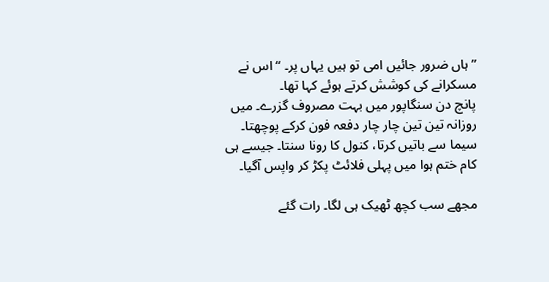”ہاں ضرور جائیں امی تو ہیں یہاں پر۔ “ اس نے مسکرانے کی کوشش کرتے ہوئے کہا تھا۔
پانچ دن سنگاپور میں بہت مصروف گزرے۔ میں روزانہ تین تین چار چار دفعہ فون کرکے پوچھتا۔ سیما سے باتیں کرتا، کنول کا رونا سنتا۔ جیسے ہی کام ختم ہوا میں پہلی فلائٹ پکڑ کر واپس آگیا۔

مجھے سب کچھ ٹھیک ہی لگا۔ رات گئے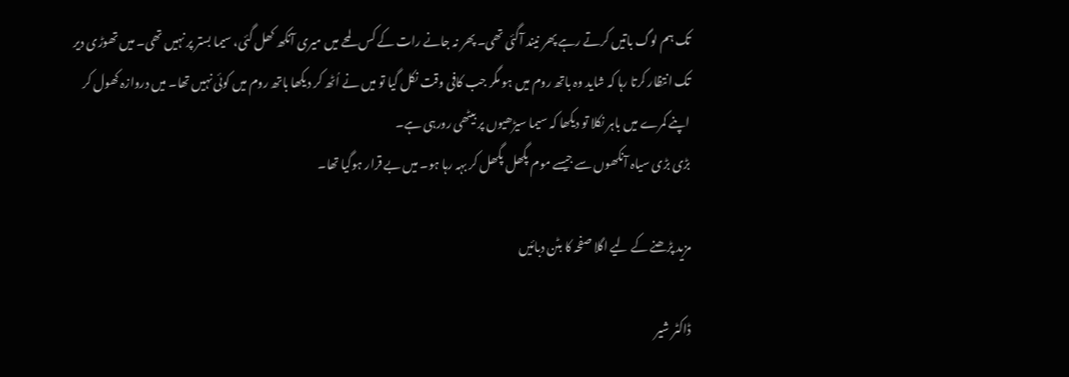تک ہم لوگ باتیں کرتے رہے پھر نیند آگئی تھی۔ پھر نہ جانے رات کے کس لمحے میں میری آنکھ کھل گئی، سیما بستر پر نہیں تھی۔ میں تھوڑی دیر تک انتظار کرتا رہا کہ شاید وہ باتھ روم میں ہو مگر جب کافی وقت نکل گیا تو میں نے اُٹھ کر دیکھا باتھ روم میں کوئی نہیں تھا۔ میں دروازہ کھول کر اپنے کمرے میں باہر نکلا تو دیکھا کہ سیما سیڑھیوں پر بیٹھی رورہی ہے۔
بڑی بڑی سیاہ آنکھوں سے جیسے موم پگھل پگھل کر بہہ رہا ہو۔ میں بے قرار ہوگیا تھا۔

مزید پڑھنے کے لیے اگلا صفحہ کا بٹن دبائیں

ڈاکٹر شیر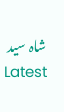شاہ سید
Latest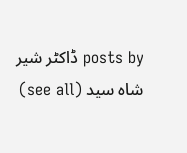posts by ڈاکٹر شیر شاہ سید (see all)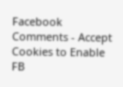Facebook Comments - Accept Cookies to Enable FB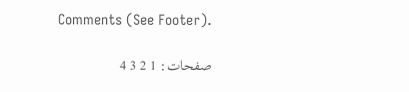Comments (See Footer).

صفحات: 1 2 3 4